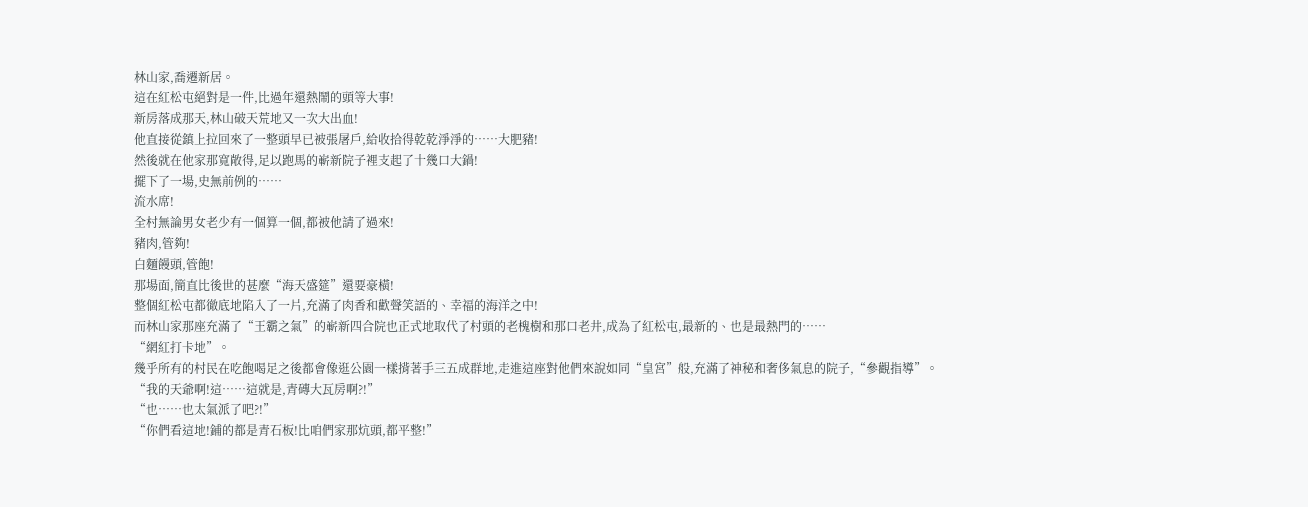林山家,喬遷新居。
這在紅松屯絕對是一件,比過年還熱鬧的頭等大事!
新房落成那天,林山破天荒地又一次大出血!
他直接從鎮上拉回來了一整頭早已被張屠戶,給收拾得乾乾淨淨的……大肥豬!
然後就在他家那寬敞得,足以跑馬的嶄新院子裡支起了十幾口大鍋!
擺下了一場,史無前例的……
流水席!
全村無論男女老少有一個算一個,都被他請了過來!
豬肉,管夠!
白麵饅頭,管飽!
那場面,簡直比後世的甚麼“海天盛筵”還要豪橫!
整個紅松屯都徹底地陷入了一片,充滿了肉香和歡聲笑語的、幸福的海洋之中!
而林山家那座充滿了“王霸之氣”的嶄新四合院也正式地取代了村頭的老槐樹和那口老井,成為了紅松屯,最新的、也是最熱門的……
“網紅打卡地”。
幾乎所有的村民在吃飽喝足之後都會像逛公園一樣揹著手三五成群地,走進這座對他們來說如同“皇宮”般,充滿了神秘和奢侈氣息的院子,“參觀指導”。
“我的天爺啊!這……這就是,青磚大瓦房啊?!”
“也……也太氣派了吧?!”
“你們看這地!鋪的都是青石板!比咱們家那炕頭,都平整!”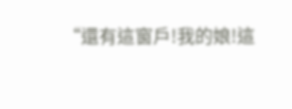“還有這窗戶!我的娘!這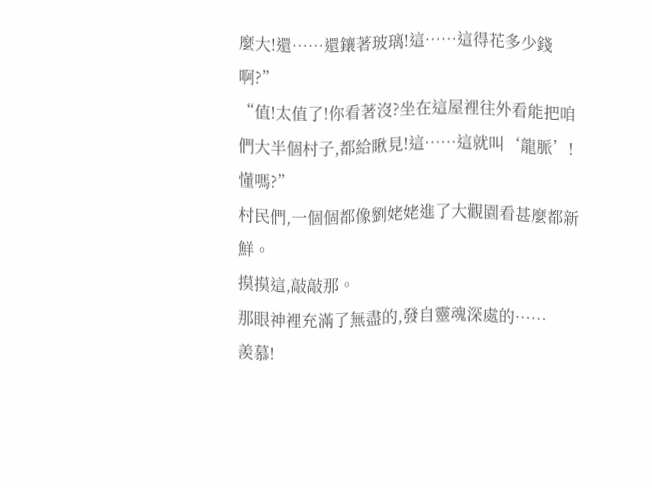麼大!還……還鑲著玻璃!這……這得花多少錢啊?”
“值!太值了!你看著沒?坐在這屋裡往外看能把咱們大半個村子,都給瞅見!這……這就叫‘龍脈’!懂嗎?”
村民們,一個個都像劉姥姥進了大觀園看甚麼都新鮮。
摸摸這,敲敲那。
那眼神裡充滿了無盡的,發自靈魂深處的……
羨慕!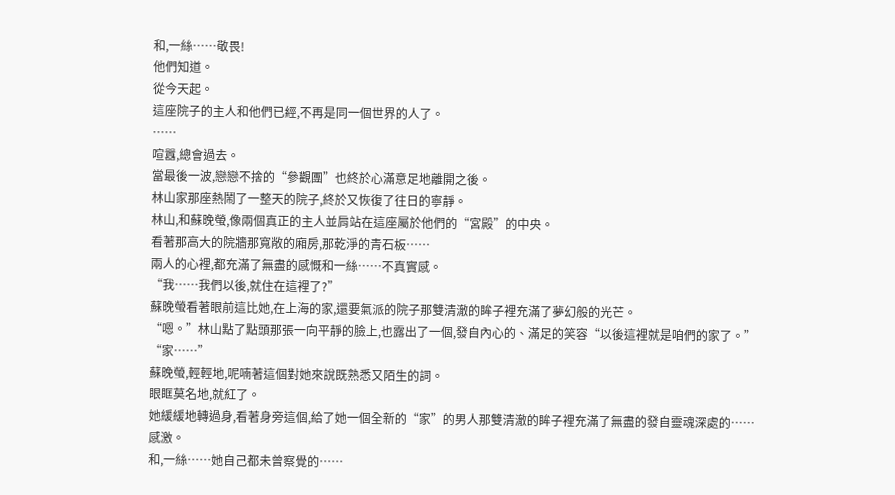和,一絲……敬畏!
他們知道。
從今天起。
這座院子的主人和他們已經,不再是同一個世界的人了。
……
喧囂,總會過去。
當最後一波,戀戀不捨的“參觀團”也終於心滿意足地離開之後。
林山家那座熱鬧了一整天的院子,終於又恢復了往日的寧靜。
林山,和蘇晚螢,像兩個真正的主人並肩站在這座屬於他們的“宮殿”的中央。
看著那高大的院牆那寬敞的廂房,那乾淨的青石板……
兩人的心裡,都充滿了無盡的感慨和一絲……不真實感。
“我……我們以後,就住在這裡了?”
蘇晚螢看著眼前這比她,在上海的家,還要氣派的院子那雙清澈的眸子裡充滿了夢幻般的光芒。
“嗯。”林山點了點頭那張一向平靜的臉上,也露出了一個,發自內心的、滿足的笑容“以後這裡就是咱們的家了。”
“家……”
蘇晚螢,輕輕地,呢喃著這個對她來說既熟悉又陌生的詞。
眼眶莫名地,就紅了。
她緩緩地轉過身,看著身旁這個,給了她一個全新的“家”的男人那雙清澈的眸子裡充滿了無盡的發自靈魂深處的……
感激。
和,一絲……她自己都未曾察覺的……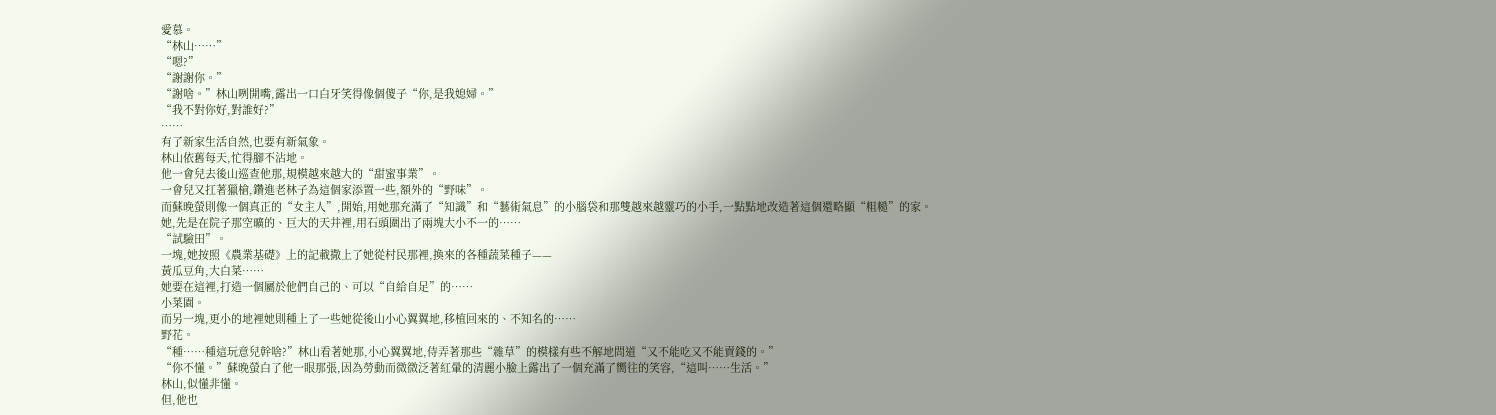愛慕。
“林山……”
“嗯?”
“謝謝你。”
“謝啥。”林山咧開嘴,露出一口白牙笑得像個傻子“你,是我媳婦。”
“我不對你好,對誰好?”
……
有了新家生活自然,也要有新氣象。
林山依舊每天,忙得腳不沾地。
他一會兒去後山巡查他那,規模越來越大的“甜蜜事業”。
一會兒又扛著獵槍,鑽進老林子為這個家添置一些,額外的“野味”。
而蘇晚螢則像一個真正的“女主人”,開始,用她那充滿了“知識”和“藝術氣息”的小腦袋和那雙越來越靈巧的小手,一點點地改造著這個還略顯“粗糙”的家。
她,先是在院子那空曠的、巨大的天井裡,用石頭圍出了兩塊大小不一的……
“試驗田”。
一塊,她按照《農業基礎》上的記載撒上了她從村民那裡,換來的各種蔬菜種子——
黃瓜豆角,大白菜……
她要在這裡,打造一個屬於他們自己的、可以“自給自足”的……
小菜園。
而另一塊,更小的地裡她則種上了一些她從後山小心翼翼地,移植回來的、不知名的……
野花。
“種……種這玩意兒幹啥?”林山看著她那,小心翼翼地,侍弄著那些“雜草”的模樣有些不解地問道“又不能吃又不能賣錢的。”
“你不懂。”蘇晚螢白了他一眼那張,因為勞動而微微泛著紅暈的清麗小臉上露出了一個充滿了嚮往的笑容,“這叫……生活。”
林山,似懂非懂。
但,他也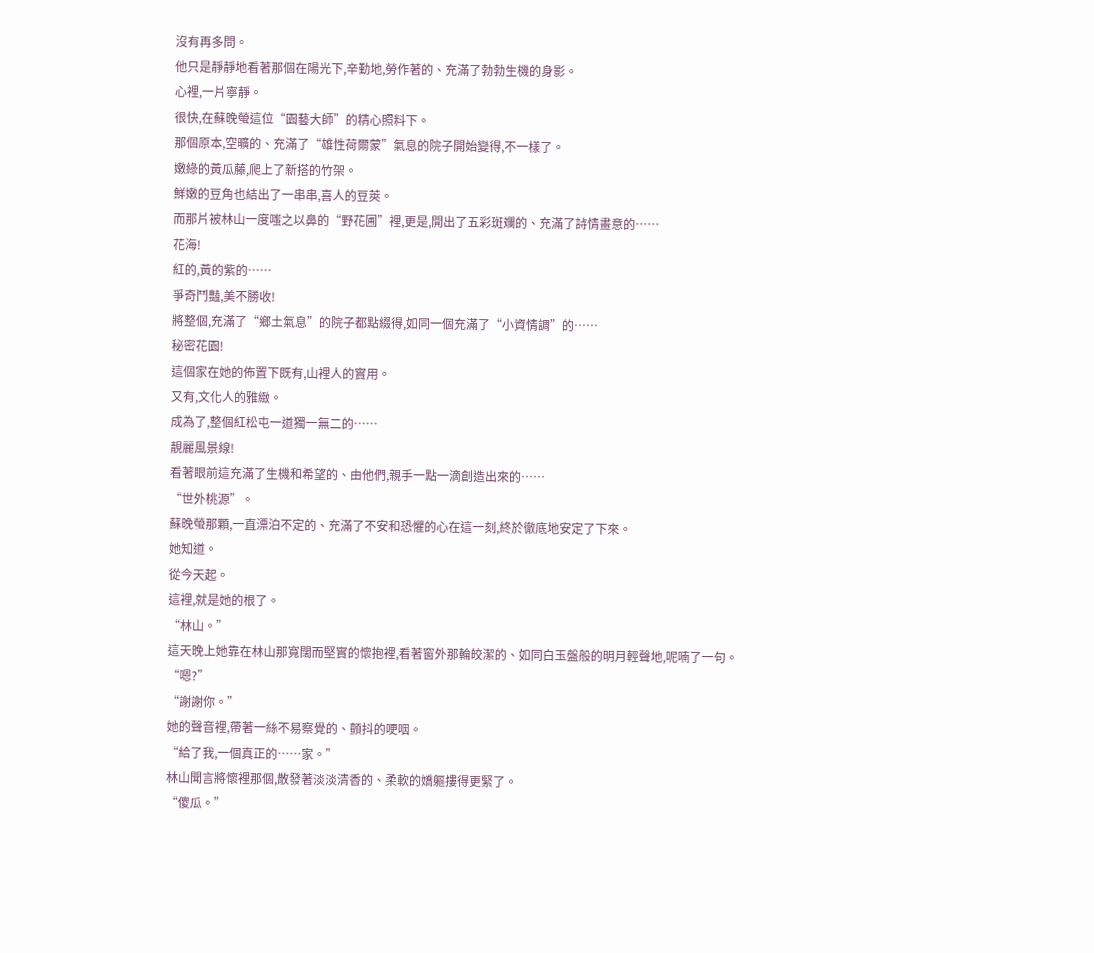沒有再多問。
他只是靜靜地看著那個在陽光下,辛勤地,勞作著的、充滿了勃勃生機的身影。
心裡,一片寧靜。
很快,在蘇晚螢這位“園藝大師”的精心照料下。
那個原本,空曠的、充滿了“雄性荷爾蒙”氣息的院子開始變得,不一樣了。
嫩綠的黃瓜藤,爬上了新搭的竹架。
鮮嫩的豆角也結出了一串串,喜人的豆莢。
而那片被林山一度嗤之以鼻的“野花圃”裡,更是,開出了五彩斑斕的、充滿了詩情畫意的……
花海!
紅的,黃的紫的……
爭奇鬥豔,美不勝收!
將整個,充滿了“鄉土氣息”的院子都點綴得,如同一個充滿了“小資情調”的……
秘密花園!
這個家在她的佈置下既有,山裡人的實用。
又有,文化人的雅緻。
成為了,整個紅松屯一道獨一無二的……
靚麗風景線!
看著眼前這充滿了生機和希望的、由他們,親手一點一滴創造出來的……
“世外桃源”。
蘇晚螢那顆,一直漂泊不定的、充滿了不安和恐懼的心在這一刻,終於徹底地安定了下來。
她知道。
從今天起。
這裡,就是她的根了。
“林山。”
這天晚上她靠在林山那寬闊而堅實的懷抱裡,看著窗外那輪皎潔的、如同白玉盤般的明月輕聲地,呢喃了一句。
“嗯?”
“謝謝你。”
她的聲音裡,帶著一絲不易察覺的、顫抖的哽咽。
“給了我,一個真正的……家。”
林山聞言將懷裡那個,散發著淡淡清香的、柔軟的嬌軀摟得更緊了。
“傻瓜。”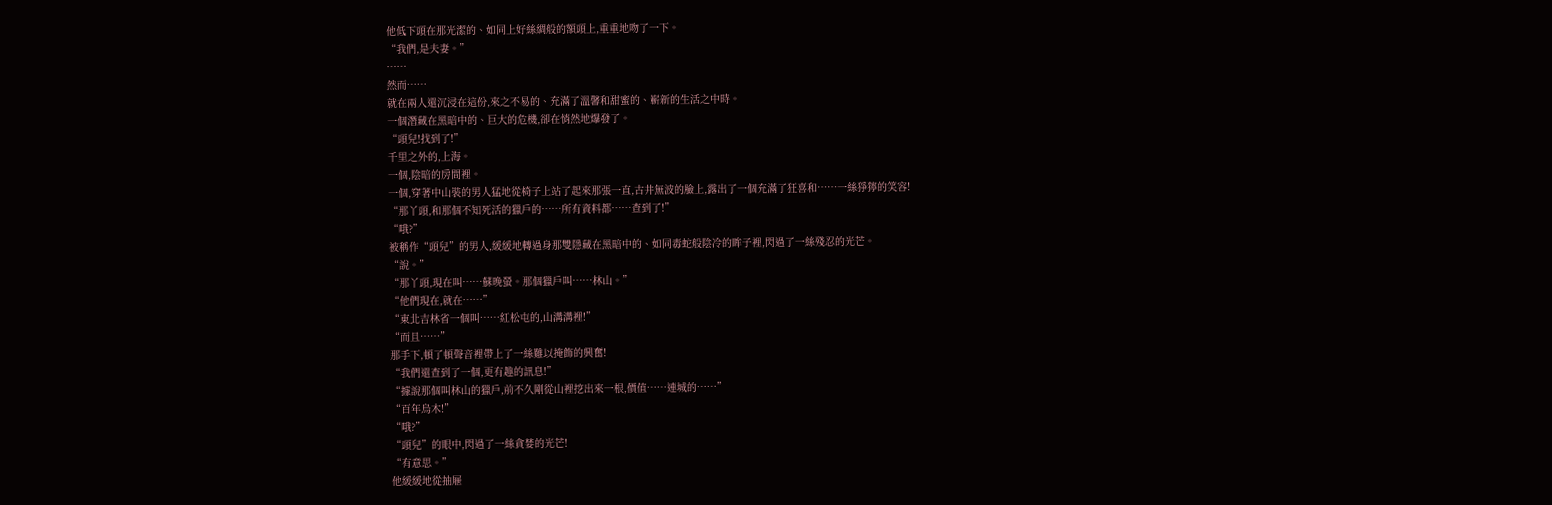他低下頭在那光潔的、如同上好絲綢般的額頭上,重重地吻了一下。
“我們,是夫妻。”
……
然而……
就在兩人還沉浸在這份,來之不易的、充滿了溫馨和甜蜜的、嶄新的生活之中時。
一個潛藏在黑暗中的、巨大的危機,卻在悄然地爆發了。
“頭兒!找到了!”
千里之外的,上海。
一個,陰暗的房間裡。
一個,穿著中山裝的男人猛地從椅子上站了起來那張一直,古井無波的臉上,露出了一個充滿了狂喜和……一絲猙獰的笑容!
“那丫頭,和那個不知死活的獵戶的……所有資料都……查到了!”
“哦?”
被稱作“頭兒”的男人,緩緩地轉過身那雙隱藏在黑暗中的、如同毒蛇般陰冷的眸子裡,閃過了一絲殘忍的光芒。
“說。”
“那丫頭,現在叫……蘇晚螢。那個獵戶叫……林山。”
“他們現在,就在……”
“東北吉林省一個叫……紅松屯的,山溝溝裡!”
“而且……”
那手下,頓了頓聲音裡帶上了一絲難以掩飾的興奮!
“我們還查到了一個,更有趣的訊息!”
“據說那個叫林山的獵戶,前不久剛從山裡挖出來一根,價值……連城的……”
“百年烏木!”
“哦?”
“頭兒”的眼中,閃過了一絲貪婪的光芒!
“有意思。”
他緩緩地從抽屜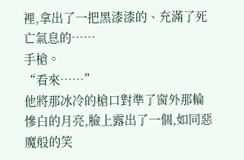裡,拿出了一把黑漆漆的、充滿了死亡氣息的……
手槍。
“看來……”
他將那冰冷的槍口對準了窗外那輪慘白的月亮,臉上露出了一個,如同惡魔般的笑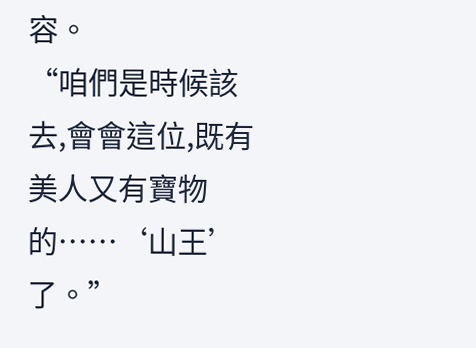容。
“咱們是時候該去,會會這位,既有美人又有寶物的……‘山王’了。”